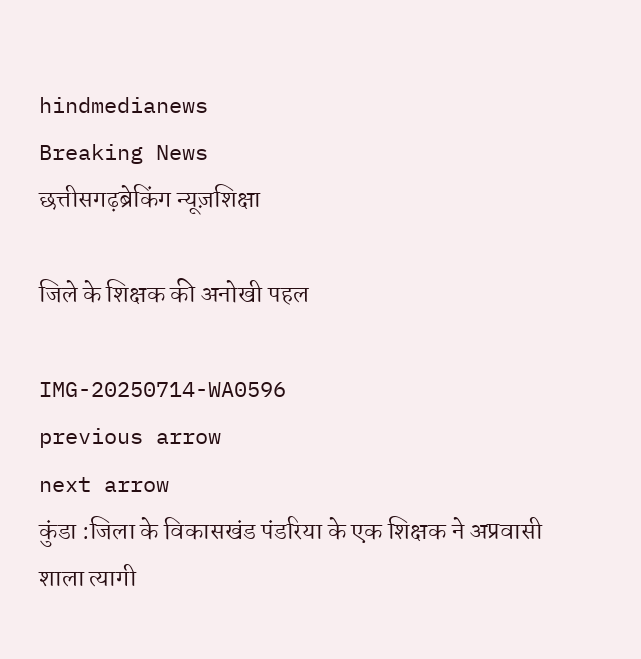hindmedianews
Breaking News
छत्तीसगढ़ब्रेकिंग न्यूज़शिक्षा

जिले के शिक्षक की अनोखी पहल

IMG-20250714-WA0596
previous arrow
next arrow
कुंडा :जिला के विकासखंड पंडरिया के एक शिक्षक ने अप्रवासी शाला त्यागी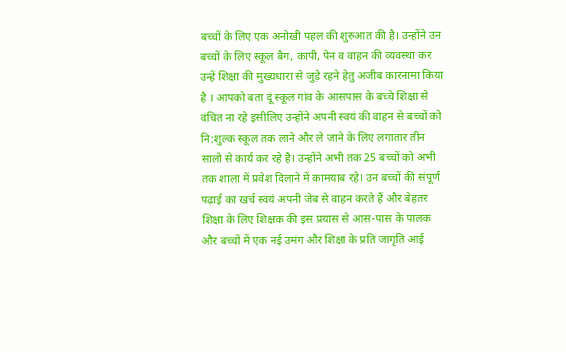बच्चों के लिए एक अनोखी पहल की शुरुआत की है। उन्होंने उन बच्चों के लिए स्कूल बैग, कापी, पेन व वाहन की व्यवस्था कर उन्हें शिक्षा की मुख्यधारा से जुड़े रहने हेतु अजीब कारनामा किया है । आपको बता दूं स्कूल गांव के आसपास के बच्चे शिक्षा से वंचित ना रहे इसीलिए उन्होंने अपनी स्वयं की वाहन से बच्चों को नि:शुल्क स्कूल तक लाने और ले जाने के लिए लगातार तीन सालो से कार्य कर रहे है। उन्होंने अभी तक 25 बच्चों को अभी तक शाला में प्रवेश दिलाने में कामयाब रहे। उन बच्चों की संपूर्ण पढ़ाई का खर्च स्वयं अपनी जेब से वाहन करते हैं और बेहतर शिक्षा के लिए शिक्षक की इस प्रयास से आस-पास के पालक और बच्चों में एक नई उमंग और शिक्षा के प्रति जागृति आई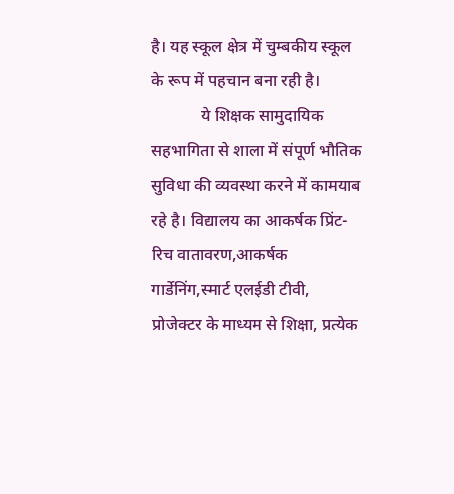है। यह स्कूल क्षेत्र में चुम्बकीय स्कूल के रूप में पहचान बना रही है।
            ये शिक्षक सामुदायिक सहभागिता से शाला में संपूर्ण भौतिक सुविधा की व्यवस्था करने में कामयाब रहे है। विद्यालय का आकर्षक प्रिंट-रिच वातावरण,आकर्षक गार्डेनिंग,स्मार्ट एलईडी टीवी, प्रोजेक्टर के माध्यम से शिक्षा, प्रत्येक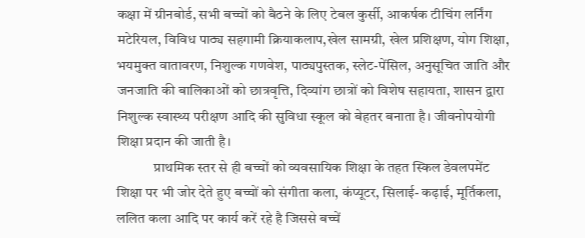कक्षा में ग्रीनबोर्ड, सभी बच्चों को बैठने के लिए टेबल कुर्सी, आकर्षक टीचिंग लर्निंग मटेरियल, विविध पाठ्य सहगामी क्रियाकलाप,खेल सामग्री, खेल प्रशिक्षण, योग शिक्षा, भयमुक्त वातावरण, निशुल्क गणवेश, पाठ्यपुस्तक, स्लेट-पेंसिल, अनुसूचित जाति और जनजाति की बालिकाओं को छात्रवृत्ति, दिव्यांग छात्रों को विशेष सहायता, शासन द्वारा निशुल्क स्वास्थ्य परीक्षण आदि की सुविधा स्कूल को बेहतर बनाता है। जीवनोपयोगी शिक्षा प्रदान की जाती है।
             प्राथमिक स्तर से ही बच्चों को व्यवसायिक शिक्षा के तहत स्किल डेवलपमेंट शिक्षा पर भी जोर देते हुए बच्चों को संगीता कला, कंप्यूटर, सिलाई- कढ़ाई, मूर्तिकला, ललित कला आदि पर कार्य करें रहे है जिससे बच्चें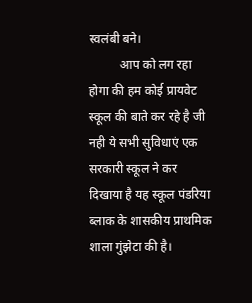स्वलंबी बने।
          आप को लग रहा होगा की हम कोई प्रायवेट स्कूल की बाते कर रहे है जी नही ये सभी सुविधाएं एक सरकारी स्कूल ने कर दिखाया है यह स्कूल पंडरिया ब्लाक के शासकीय प्राथमिक शाला गुंझेटा की है।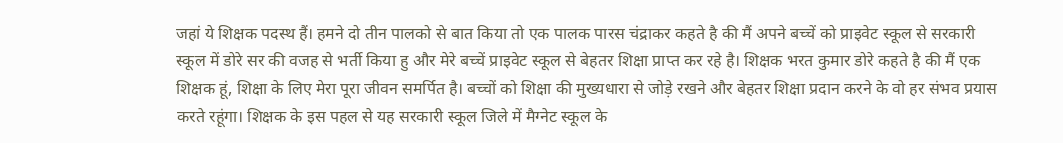जहां ये शिक्षक पदस्थ हैं। हमने दो तीन पालको से बात किया तो एक पालक पारस चंद्राकर कहते है की मैं अपने बच्चें को प्राइवेट स्कूल से सरकारी स्कूल में डोरे सर की वजह से भर्ती किया हु और मेरे बच्चें प्राइवेट स्कूल से बेहतर शिक्षा प्राप्त कर रहे है। शिक्षक भरत कुमार डोरे कहते है की मैं एक शिक्षक हूं, शिक्षा के लिए मेरा पूरा जीवन समर्पित है। बच्चों को शिक्षा की मुख्यधारा से जोड़े रखने और बेहतर शिक्षा प्रदान करने के वो हर संभव प्रयास करते रहूंगा। शिक्षक के इस पहल से यह सरकारी स्कूल जिले में मैग्नेट स्कूल के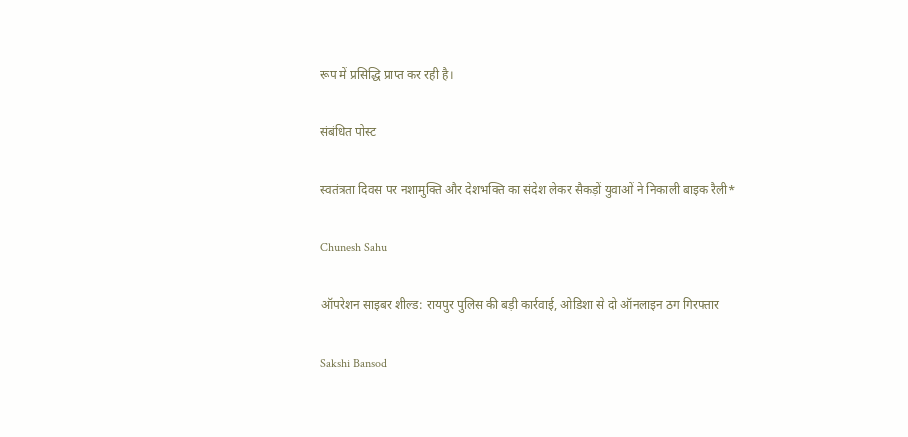रूप में प्रसिद्धि प्राप्त कर रही है।

संबंधित पोस्ट

स्वतंत्रता दिवस पर नशामुक्ति और देशभक्ति का संदेश लेकर सैकड़ों युवाओं ने निकाली बाइक रैली*

Chunesh Sahu

ऑपरेशन साइबर शील्ड: रायपुर पुलिस की बड़ी कार्रवाई, ओडिशा से दो ऑनलाइन ठग गिरफ्तार

Sakshi Bansod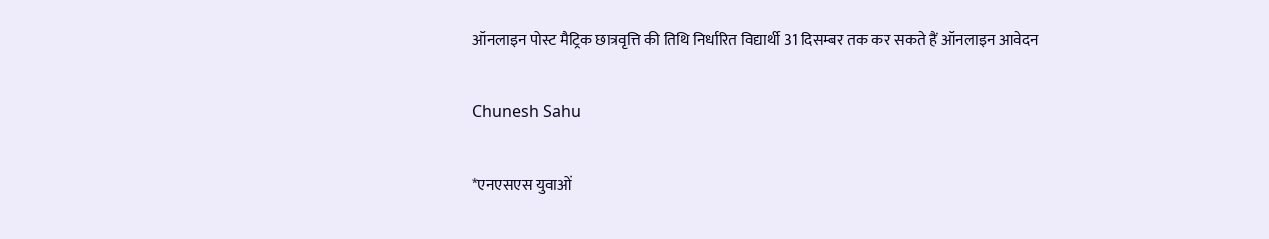ऑनलाइन पोस्ट मैट्रिक छात्रवृत्ति की तिथि निर्धारित विद्यार्थी 31 दिसम्बर तक कर सकते हैं ऑनलाइन आवेदन

Chunesh Sahu

*एनएसएस युवाओं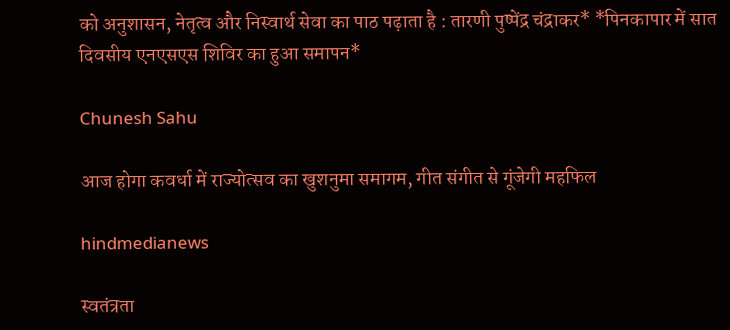को अनुशासन, नेतृत्व और निस्वार्थ सेवा का पाठ पढ़ाता है : तारणी पुष्पेंद्र चंद्राकर* *पिनकापार में सात दिवसीय एनएसएस शिविर का हुआ समापन*

Chunesh Sahu

आज होगा कवर्धा में राज्योत्सव का खुशनुमा समागम, गीत संगीत से गूंजेगी महफिल

hindmedianews

स्वतंत्रता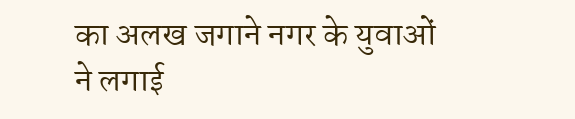का अलख जगाने नगर के युवाओं ने लगाई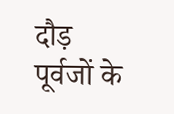दौड़  पूर्वजों के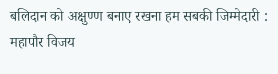बलिदान को अक्षुण्ण बनाए रखना हम सबकी जिम्मेदारी : महापौर विजय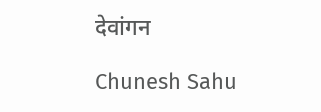देवांगन

Chunesh Sahu